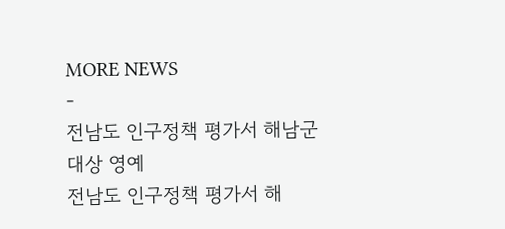MORE NEWS
-
전남도 인구정책 평가서 해남군 대상 영예
전남도 인구정책 평가서 해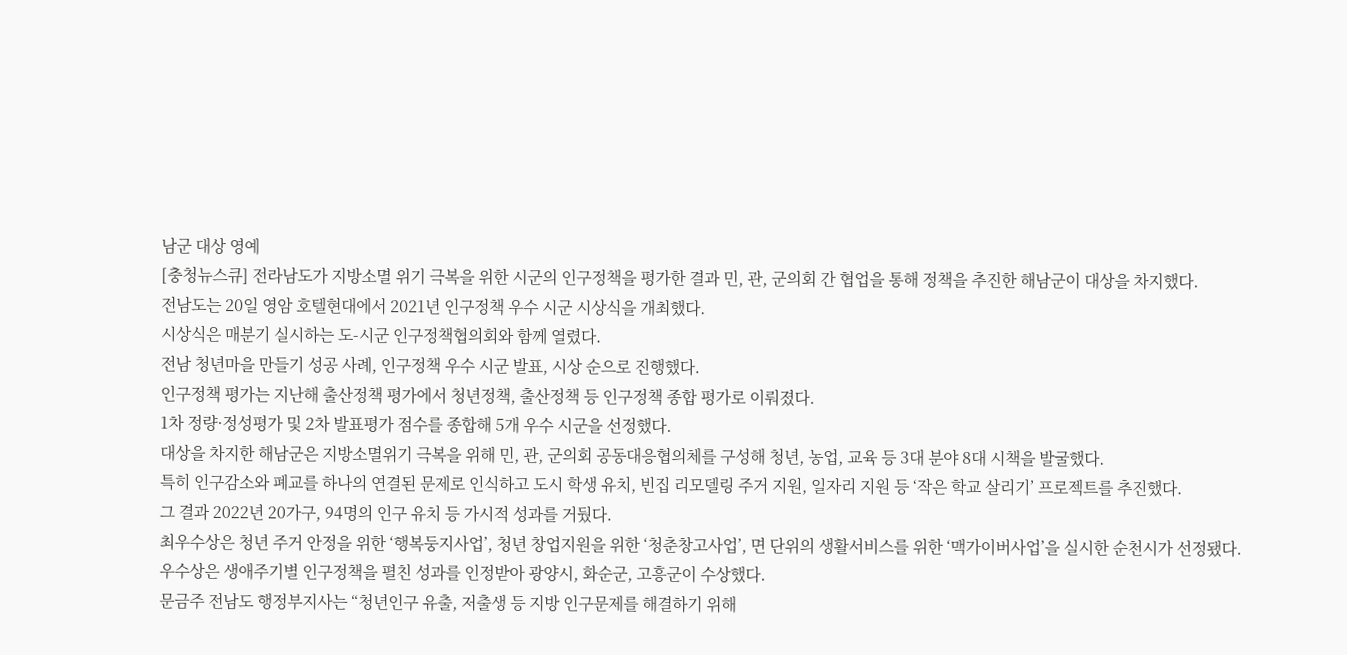남군 대상 영예
[충청뉴스큐] 전라남도가 지방소멸 위기 극복을 위한 시군의 인구정책을 평가한 결과 민, 관, 군의회 간 협업을 통해 정책을 추진한 해남군이 대상을 차지했다.
전남도는 20일 영암 호텔현대에서 2021년 인구정책 우수 시군 시상식을 개최했다.
시상식은 매분기 실시하는 도-시군 인구정책협의회와 함께 열렸다.
전남 청년마을 만들기 성공 사례, 인구정책 우수 시군 발표, 시상 순으로 진행했다.
인구정책 평가는 지난해 출산정책 평가에서 청년정책, 출산정책 등 인구정책 종합 평가로 이뤄졌다.
1차 정량·정성평가 및 2차 발표평가 점수를 종합해 5개 우수 시군을 선정했다.
대상을 차지한 해남군은 지방소멸위기 극복을 위해 민, 관, 군의회 공동대응협의체를 구성해 청년, 농업, 교육 등 3대 분야 8대 시책을 발굴했다.
특히 인구감소와 폐교를 하나의 연결된 문제로 인식하고 도시 학생 유치, 빈집 리모델링 주거 지원, 일자리 지원 등 ‘작은 학교 살리기’ 프로젝트를 추진했다.
그 결과 2022년 20가구, 94명의 인구 유치 등 가시적 성과를 거뒀다.
최우수상은 청년 주거 안정을 위한 ‘행복둥지사업’, 청년 창업지원을 위한 ‘청춘창고사업’, 면 단위의 생활서비스를 위한 ‘맥가이버사업’을 실시한 순천시가 선정됐다.
우수상은 생애주기별 인구정책을 펼친 성과를 인정받아 광양시, 화순군, 고흥군이 수상했다.
문금주 전남도 행정부지사는 “청년인구 유출, 저출생 등 지방 인구문제를 해결하기 위해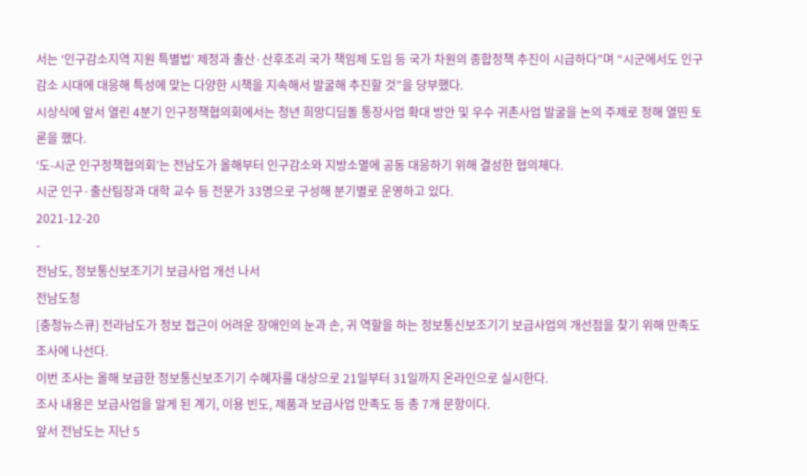서는 ‘인구감소지역 지원 특별법’ 제정과 출산·산후조리 국가 책임제 도입 등 국가 차원의 종합정책 추진이 시급하다”며 “시군에서도 인구감소 시대에 대응해 특성에 맞는 다양한 시책을 지속해서 발굴해 추진할 것”을 당부했다.
시상식에 앞서 열린 4분기 인구정책협의회에서는 청년 희망디딤돌 통장사업 확대 방안 및 우수 귀촌사업 발굴을 논의 주제로 정해 열띤 토론을 했다.
‘도-시군 인구정책협의회’는 전남도가 올해부터 인구감소와 지방소멸에 공동 대응하기 위해 결성한 협의체다.
시군 인구·출산팀장과 대학 교수 등 전문가 33명으로 구성해 분기별로 운영하고 있다.
2021-12-20
-
전남도, 정보통신보조기기 보급사업 개선 나서
전남도청
[충청뉴스큐] 전라남도가 정보 접근이 어려운 장애인의 눈과 손, 귀 역할을 하는 정보통신보조기기 보급사업의 개선점을 찾기 위해 만족도 조사에 나선다.
이번 조사는 올해 보급한 정보통신보조기기 수혜자를 대상으로 21일부터 31일까지 온라인으로 실시한다.
조사 내용은 보급사업을 알게 된 계기, 이용 빈도, 제품과 보급사업 만족도 등 총 7개 문항이다.
앞서 전남도는 지난 5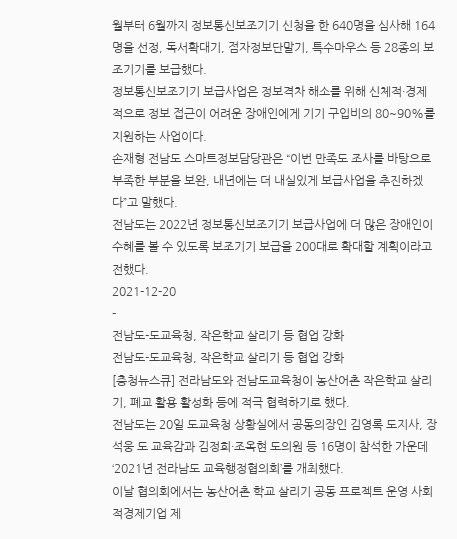월부터 6월까지 정보통신보조기기 신청을 한 640명을 심사해 164명을 선정, 독서확대기, 점자정보단말기, 특수마우스 등 28종의 보조기기를 보급했다.
정보통신보조기기 보급사업은 정보격차 해소를 위해 신체적·경제적으로 정보 접근이 어려운 장애인에게 기기 구입비의 80~90%를 지원하는 사업이다.
손재형 전남도 스마트정보담당관은 “이번 만족도 조사를 바탕으로 부족한 부분을 보완, 내년에는 더 내실있게 보급사업을 추진하겠다”고 말했다.
전남도는 2022년 정보통신보조기기 보급사업에 더 많은 장애인이 수혜를 볼 수 있도록 보조기기 보급을 200대로 확대할 계획이라고 전했다.
2021-12-20
-
전남도-도교육청, 작은학교 살리기 등 협업 강화
전남도-도교육청, 작은학교 살리기 등 협업 강화
[충청뉴스큐] 전라남도와 전남도교육청이 농산어촌 작은학교 살리기, 폐교 활용 활성화 등에 적극 협력하기로 했다.
전남도는 20일 도교육청 상황실에서 공동의장인 김영록 도지사, 장석웅 도 교육감과 김정희·조옥현 도의원 등 16명이 참석한 가운데 ‘2021년 전라남도 교육행정협의회’를 개최했다.
이날 협의회에서는 농산어촌 학교 살리기 공동 프로젝트 운영 사회적경제기업 제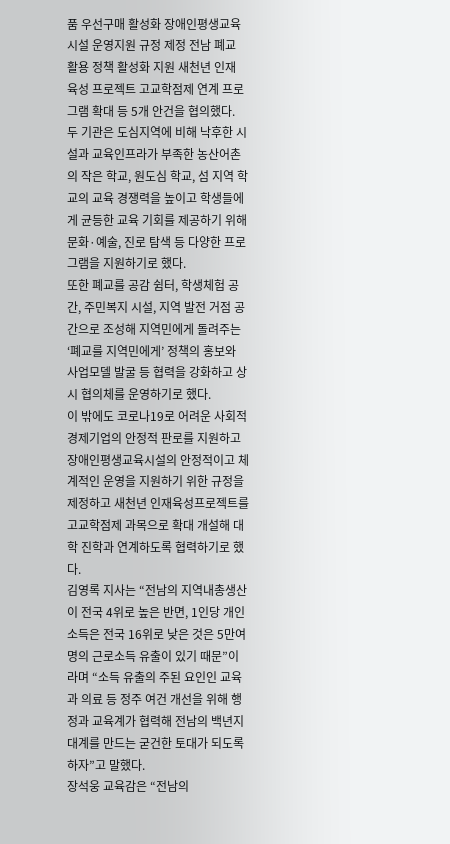품 우선구매 활성화 장애인평생교육시설 운영지원 규정 제정 전남 폐교 활용 정책 활성화 지원 새천년 인재 육성 프로젝트 고교학점제 연계 프로그램 확대 등 5개 안건을 협의했다.
두 기관은 도심지역에 비해 낙후한 시설과 교육인프라가 부족한 농산어촌의 작은 학교, 원도심 학교, 섬 지역 학교의 교육 경쟁력을 높이고 학생들에게 균등한 교육 기회를 제공하기 위해 문화·예술, 진로 탐색 등 다양한 프로그램을 지원하기로 했다.
또한 폐교를 공감 쉼터, 학생체험 공간, 주민복지 시설, 지역 발전 거점 공간으로 조성해 지역민에게 돌려주는 ‘폐교를 지역민에게’ 정책의 홍보와 사업모델 발굴 등 협력을 강화하고 상시 협의체를 운영하기로 했다.
이 밖에도 코로나19로 어려운 사회적경제기업의 안정적 판로를 지원하고 장애인평생교육시설의 안정적이고 체계적인 운영을 지원하기 위한 규정을 제정하고 새천년 인재육성프로젝트를 고교학점제 과목으로 확대 개설해 대학 진학과 연계하도록 협력하기로 했다.
김영록 지사는 “전남의 지역내총생산이 전국 4위로 높은 반면, 1인당 개인소득은 전국 16위로 낮은 것은 5만여명의 근로소득 유출이 있기 때문”이라며 “소득 유출의 주된 요인인 교육과 의료 등 정주 여건 개선을 위해 행정과 교육계가 협력해 전남의 백년지대계를 만드는 굳건한 토대가 되도록 하자”고 말했다.
장석웅 교육감은 “전남의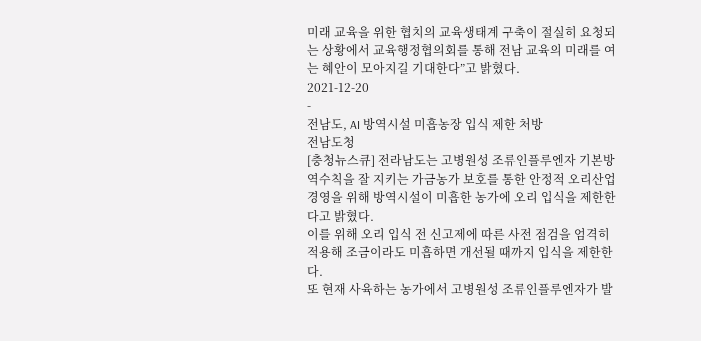미래 교육을 위한 협치의 교육생태계 구축이 절실히 요청되는 상황에서 교육행정협의회를 통해 전남 교육의 미래를 여는 혜안이 모아지길 기대한다”고 밝혔다.
2021-12-20
-
전남도, AI 방역시설 미흡농장 입식 제한 처방
전남도청
[충청뉴스큐] 전라남도는 고병원성 조류인플루엔자 기본방역수칙을 잘 지키는 가금농가 보호를 통한 안정적 오리산업 경영을 위해 방역시설이 미흡한 농가에 오리 입식을 제한한다고 밝혔다.
이를 위해 오리 입식 전 신고제에 따른 사전 점검을 엄격히 적용해 조금이라도 미흡하면 개선될 때까지 입식을 제한한다.
또 현재 사육하는 농가에서 고병원성 조류인플루엔자가 발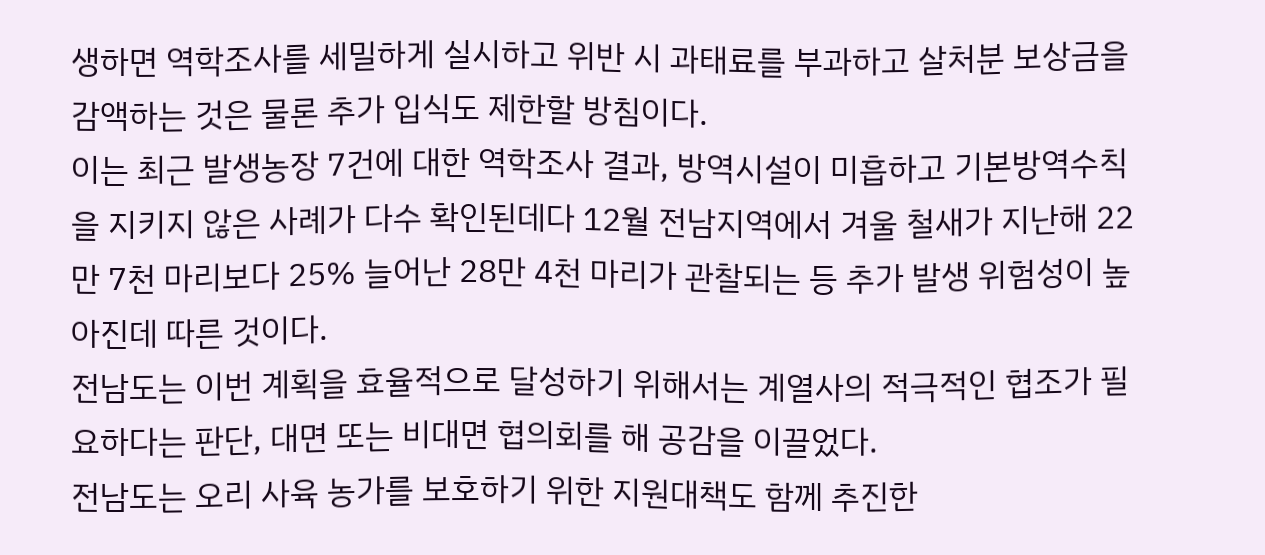생하면 역학조사를 세밀하게 실시하고 위반 시 과태료를 부과하고 살처분 보상금을 감액하는 것은 물론 추가 입식도 제한할 방침이다.
이는 최근 발생농장 7건에 대한 역학조사 결과, 방역시설이 미흡하고 기본방역수칙을 지키지 않은 사례가 다수 확인된데다 12월 전남지역에서 겨울 철새가 지난해 22만 7천 마리보다 25% 늘어난 28만 4천 마리가 관찰되는 등 추가 발생 위험성이 높아진데 따른 것이다.
전남도는 이번 계획을 효율적으로 달성하기 위해서는 계열사의 적극적인 협조가 필요하다는 판단, 대면 또는 비대면 협의회를 해 공감을 이끌었다.
전남도는 오리 사육 농가를 보호하기 위한 지원대책도 함께 추진한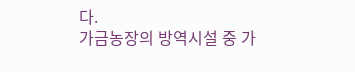다.
가금농장의 방역시설 중 가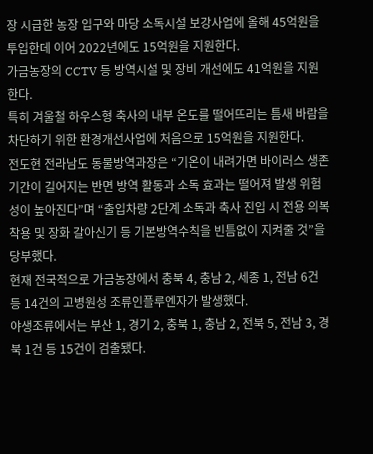장 시급한 농장 입구와 마당 소독시설 보강사업에 올해 45억원을 투입한데 이어 2022년에도 15억원을 지원한다.
가금농장의 CCTV 등 방역시설 및 장비 개선에도 41억원을 지원한다.
특히 겨울철 하우스형 축사의 내부 온도를 떨어뜨리는 틈새 바람을 차단하기 위한 환경개선사업에 처음으로 15억원을 지원한다.
전도현 전라남도 동물방역과장은 “기온이 내려가면 바이러스 생존 기간이 길어지는 반면 방역 활동과 소독 효과는 떨어져 발생 위험성이 높아진다”며 “출입차량 2단계 소독과 축사 진입 시 전용 의복 착용 및 장화 갈아신기 등 기본방역수칙을 빈틈없이 지켜줄 것”을 당부했다.
현재 전국적으로 가금농장에서 충북 4, 충남 2, 세종 1, 전남 6건 등 14건의 고병원성 조류인플루엔자가 발생했다.
야생조류에서는 부산 1, 경기 2, 충북 1, 충남 2, 전북 5, 전남 3, 경북 1건 등 15건이 검출됐다.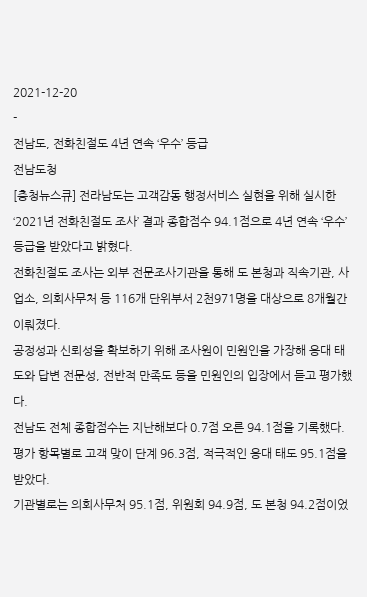2021-12-20
-
전남도, 전화친절도 4년 연속 ‘우수’ 등급
전남도청
[충청뉴스큐] 전라남도는 고객감동 행정서비스 실현을 위해 실시한 ‘2021년 전화친절도 조사’ 결과 종합점수 94.1점으로 4년 연속 ‘우수’ 등급을 받았다고 밝혔다.
전화친절도 조사는 외부 전문조사기관을 통해 도 본청과 직속기관, 사업소, 의회사무처 등 116개 단위부서 2천971명을 대상으로 8개월간 이뤄졌다.
공정성과 신뢰성을 확보하기 위해 조사원이 민원인을 가장해 응대 태도와 답변 전문성, 전반적 만족도 등을 민원인의 입장에서 듣고 평가했다.
전남도 전체 종합점수는 지난해보다 0.7점 오른 94.1점을 기록했다.
평가 항목별로 고객 맞이 단계 96.3점, 적극적인 응대 태도 95.1점을 받았다.
기관별로는 의회사무처 95.1점, 위원회 94.9점, 도 본청 94.2점이었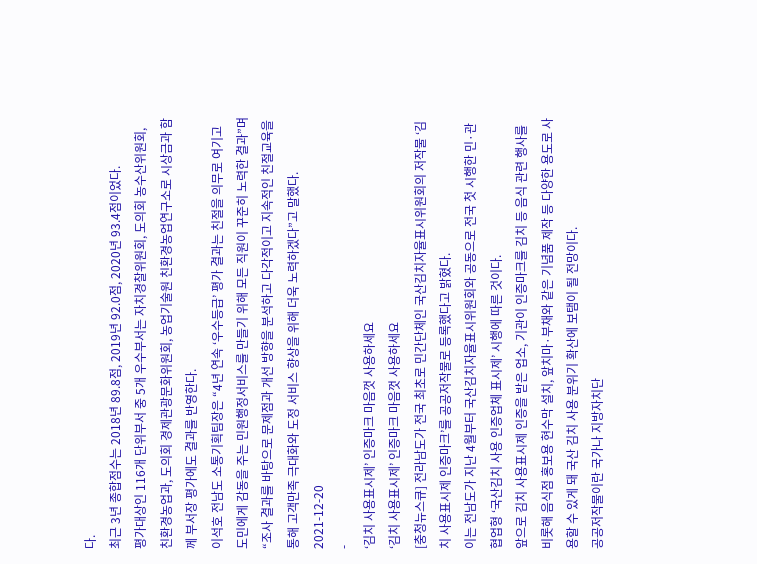다.
최근 3년 종합점수는 2018년 89.8점, 2019년 92.0점, 2020년 93.4점이었다.
평가대상인 116개 단위부서 중 5개 우수부서는 자치경찰위원회, 도의회 농수산위원회, 친환경농업과, 도의회 경제관광문화위원회, 농업기술원 친환경농업연구소로 시상금과 함께 부서장 평가에도 결과를 반영한다.
이석호 전남도 소통기획팀장은 “4년 연속 ‘우수등급’ 평가 결과는 친절을 의무로 여기고 도민에게 감동을 주는 민원행정서비스를 만들기 위해 모든 직원이 꾸준히 노력한 결과”며 “조사 결과를 바탕으로 문제점과 개선 방향을 분석하고 다각적이고 지속적인 친절교육을 통해 고객만족 극대화와 도정 서비스 향상을 위해 더욱 노력하겠다”고 말했다.
2021-12-20
-
‘김치 사용표시제’ 인증마크 마음껏 사용하세요
‘김치 사용표시제’ 인증마크 마음껏 사용하세요
[충청뉴스큐] 전라남도가 전국 최초로 민간단체인 국산김치자율표시위원회의 저작물 ‘김치 사용표시제 인증마크’를 공공저작물로 등록했다고 밝혔다.
이는 전남도가 지난 4월부터 국산김치자율표시위원회와 공동으로 전국 첫 시행한 민·관 협업형 ‘국산김치 사용 인증업체 표시제’ 시행에 따른 것이다.
앞으로 김치 사용표시제 인증을 받은 업소, 기관이 인증마크를 김치 등 음식 관련 행사를 비롯해 음식점 홍보용 현수막 설치, 앞치마·부채와 같은 기념품 제작 등 다양한 용도로 사용할 수 있게 돼 국산 김치 사용 분위기 확산에 보탬이 될 전망이다.
공공저작물이란 국가나 지방자치단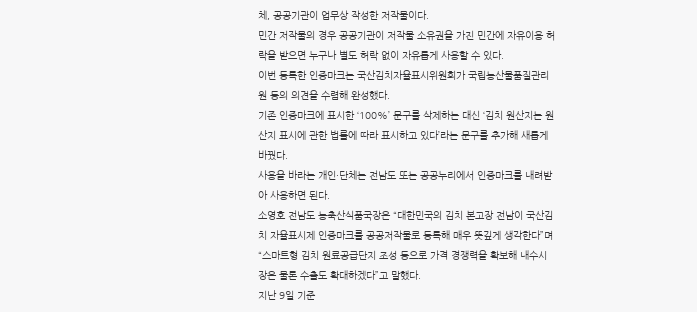체, 공공기관이 업무상 작성한 저작물이다.
민간 저작물의 경우 공공기관이 저작물 소유권을 가진 민간에 자유이용 허락을 받으면 누구나 별도 허락 없이 자유롭게 사용할 수 있다.
이번 등록한 인증마크는 국산김치자율표시위원회가 국립농산물품질관리원 등의 의견을 수렴해 완성했다.
기존 인증마크에 표시한 ‘100%’ 문구를 삭제하는 대신 ‘김치 원산지는 원산지 표시에 관한 법률에 따라 표시하고 있다’라는 문구를 추가해 새롭게 바꿨다.
사용을 바라는 개인·단체는 전남도 또는 공공누리에서 인증마크를 내려받아 사용하면 된다.
소영호 전남도 농축산식품국장은 “대한민국의 김치 본고장 전남이 국산김치 자율표시제 인증마크를 공공저작물로 등록해 매우 뜻깊게 생각한다”며 “스마트형 김치 원료공급단지 조성 등으로 가격 경쟁력을 확보해 내수시장은 물론 수출도 확대하겠다”고 말했다.
지난 9일 기준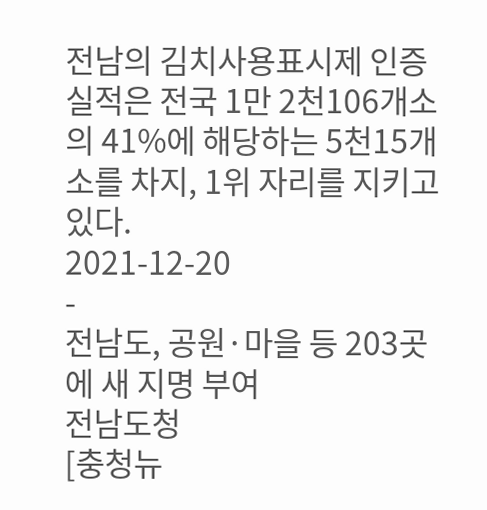전남의 김치사용표시제 인증실적은 전국 1만 2천106개소의 41%에 해당하는 5천15개소를 차지, 1위 자리를 지키고 있다.
2021-12-20
-
전남도, 공원·마을 등 203곳에 새 지명 부여
전남도청
[충청뉴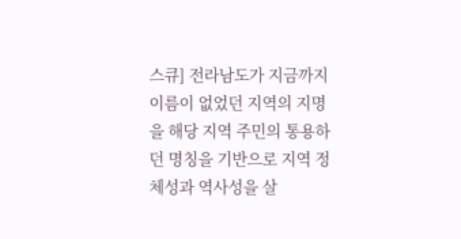스큐] 전라남도가 지금까지 이름이 없었던 지역의 지명을 해당 지역 주민의 통용하던 명칭을 기반으로 지역 정체성과 역사성을 살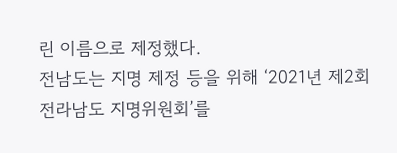린 이름으로 제정했다.
전남도는 지명 제정 등을 위해 ‘2021년 제2회 전라남도 지명위원회’를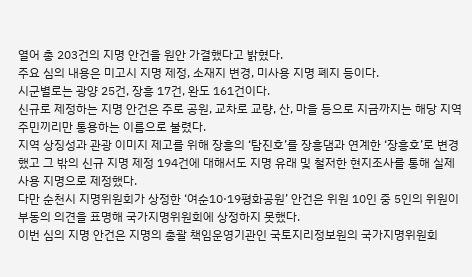열어 총 203건의 지명 안건을 원안 가결했다고 밝혔다.
주요 심의 내용은 미고시 지명 제정, 소재지 변경, 미사용 지명 폐지 등이다.
시군별로는 광양 25건, 장흥 17건, 완도 161건이다.
신규로 제정하는 지명 안건은 주로 공원, 교차로 교량, 산, 마을 등으로 지금까지는 해당 지역 주민끼리만 통용하는 이름으로 불렸다.
지역 상징성과 관광 이미지 제고를 위해 장흥의 ‘탐진호’를 장흥댐과 연계한 ‘장흥호’로 변경했고 그 밖의 신규 지명 제정 194건에 대해서도 지명 유래 및 철저한 현지조사를 통해 실제 사용 지명으로 제정했다.
다만 순천시 지명위원회가 상정한 ‘여순10·19평화공원’ 안건은 위원 10인 중 5인의 위원이 부동의 의견을 표명해 국가지명위원회에 상정하지 못했다.
이번 심의 지명 안건은 지명의 총괄 책임운영기관인 국토지리정보원의 국가지명위원회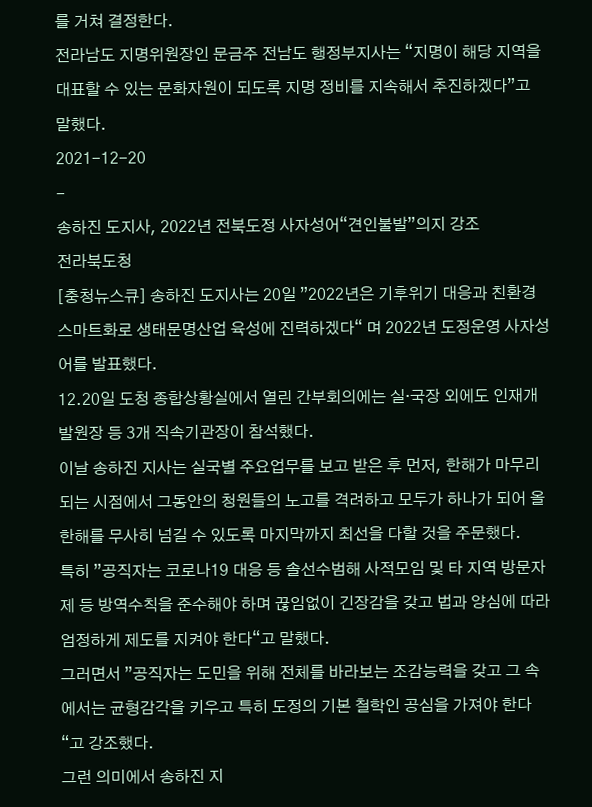를 거쳐 결정한다.
전라남도 지명위원장인 문금주 전남도 행정부지사는 “지명이 해당 지역을 대표할 수 있는 문화자원이 되도록 지명 정비를 지속해서 추진하겠다”고 말했다.
2021-12-20
-
송하진 도지사, 2022년 전북도정 사자성어“견인불발”의지 강조
전라북도청
[충청뉴스큐] 송하진 도지사는 20일 ”2022년은 기후위기 대응과 친환경 스마트화로 생태문명산업 육성에 진력하겠다“ 며 2022년 도정운영 사자성어를 발표했다.
12.20일 도청 종합상황실에서 열린 간부회의에는 실·국장 외에도 인재개발원장 등 3개 직속기관장이 참석했다.
이날 송하진 지사는 실국별 주요업무를 보고 받은 후 먼저, 한해가 마무리되는 시점에서 그동안의 청원들의 노고를 격려하고 모두가 하나가 되어 올 한해를 무사히 넘길 수 있도록 마지막까지 최선을 다할 것을 주문했다.
특히 ”공직자는 코로나19 대응 등 솔선수범해 사적모임 및 타 지역 방문자제 등 방역수칙을 준수해야 하며 끊임없이 긴장감을 갖고 법과 양심에 따라 엄정하게 제도를 지켜야 한다“고 말했다.
그러면서 ”공직자는 도민을 위해 전체를 바라보는 조감능력을 갖고 그 속에서는 균형감각을 키우고 특히 도정의 기본 철학인 공심을 가져야 한다“고 강조했다.
그런 의미에서 송하진 지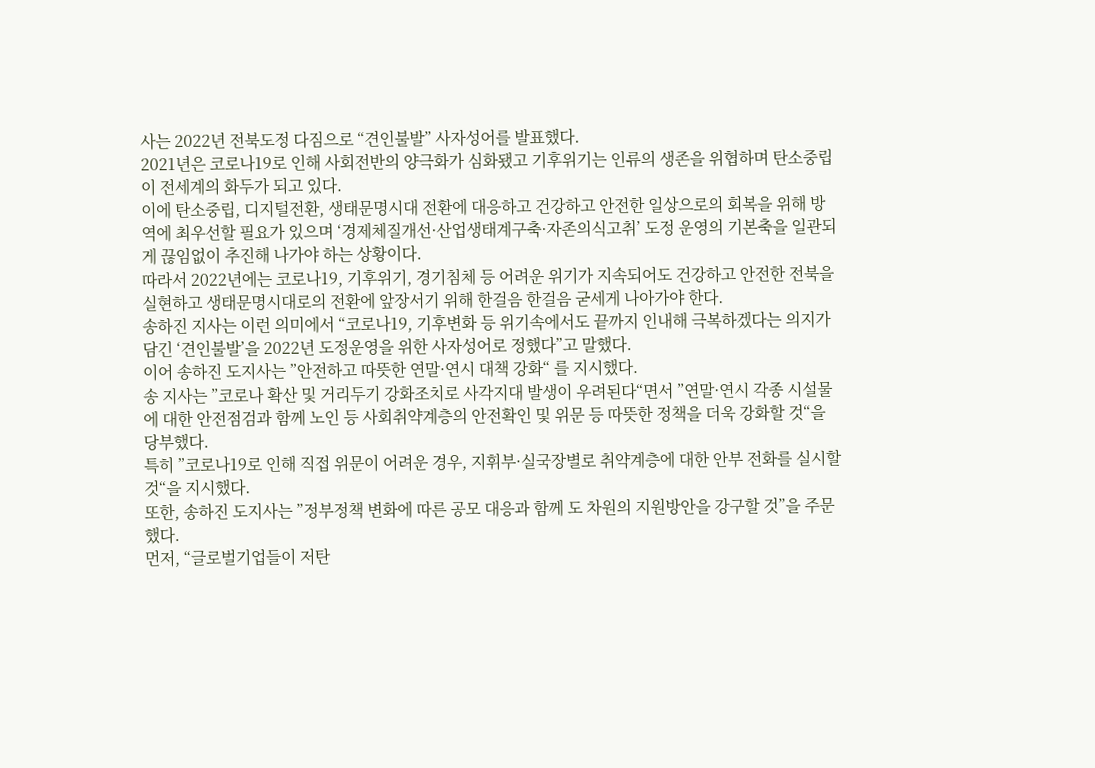사는 2022년 전북도정 다짐으로 “견인불발” 사자성어를 발표했다.
2021년은 코로나19로 인해 사회전반의 양극화가 심화됐고 기후위기는 인류의 생존을 위협하며 탄소중립이 전세계의 화두가 되고 있다.
이에 탄소중립, 디지털전환, 생태문명시대 전환에 대응하고 건강하고 안전한 일상으로의 회복을 위해 방역에 최우선할 필요가 있으며 ‘경제체질개선·산업생태계구축·자존의식고취’ 도정 운영의 기본축을 일관되게 끊임없이 추진해 나가야 하는 상황이다.
따라서 2022년에는 코로나19, 기후위기, 경기침체 등 어려운 위기가 지속되어도 건강하고 안전한 전북을 실현하고 생태문명시대로의 전환에 앞장서기 위해 한걸음 한걸음 굳세게 나아가야 한다.
송하진 지사는 이런 의미에서 “코로나19, 기후변화 등 위기속에서도 끝까지 인내해 극복하겠다는 의지가 담긴 ‘견인불발’을 2022년 도정운영을 위한 사자성어로 정했다”고 말했다.
이어 송하진 도지사는 ”안전하고 따뜻한 연말·연시 대책 강화“ 를 지시했다.
송 지사는 ”코로나 확산 및 거리두기 강화조치로 사각지대 발생이 우려된다“면서 ”연말·연시 각종 시설물에 대한 안전점검과 함께 노인 등 사회취약계층의 안전확인 및 위문 등 따뜻한 정책을 더욱 강화할 것“을 당부했다.
특히 ”코로나19로 인해 직접 위문이 어려운 경우, 지휘부·실국장별로 취약계층에 대한 안부 전화를 실시할 것“을 지시했다.
또한, 송하진 도지사는 ”정부정책 변화에 따른 공모 대응과 함께 도 차원의 지원방안을 강구할 것”을 주문했다.
먼저, “글로벌기업들이 저탄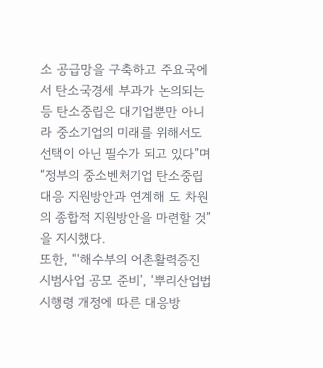소 공급망을 구축하고 주요국에서 탄소국경세 부과가 논의되는 등 탄소중립은 대기업뿐만 아니라 중소기업의 미래를 위해서도 선택이 아닌 필수가 되고 있다”며 “정부의 중소벤처기업 탄소중립 대응 지원방안과 연계해 도 차원의 종합적 지원방안을 마련할 것”을 지시했다.
또한, “‘해수부의 어촌활력증진 시범사업 공모 준비’, ‘뿌리산업법시행령 개정에 따른 대응방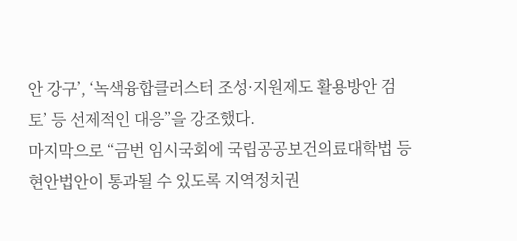안 강구’, ‘녹색융합클러스터 조성·지원제도 활용방안 검토’ 등 선제적인 대응”을 강조했다.
마지막으로 “금번 임시국회에 국립공공보건의료대학법 등 현안법안이 통과될 수 있도록 지역정치권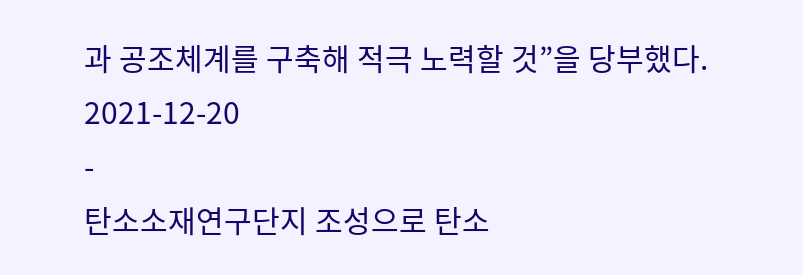과 공조체계를 구축해 적극 노력할 것”을 당부했다.
2021-12-20
-
탄소소재연구단지 조성으로 탄소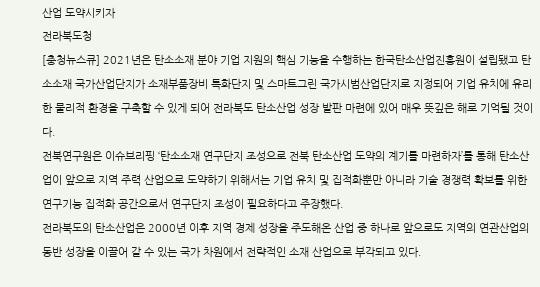산업 도약시키자
전라북도청
[충청뉴스큐] 2021년은 탄소소재 분야 기업 지원의 핵심 기능을 수행하는 한국탄소산업진흥원이 설립됐고 탄소소재 국가산업단지가 소재부품장비 특화단지 및 스마트그린 국가시범산업단지로 지정되어 기업 유치에 유리한 물리적 환경을 구축할 수 있게 되어 전라북도 탄소산업 성장 발판 마련에 있어 매우 뜻깊은 해로 기억될 것이다.
전북연구원은 이슈브리핑 ‘탄소소재 연구단지 조성으로 전북 탄소산업 도약의 계기를 마련하자’를 통해 탄소산업이 앞으로 지역 주력 산업으로 도약하기 위해서는 기업 유치 및 집적화뿐만 아니라 기술 경쟁력 확보를 위한 연구기능 집적화 공간으로서 연구단지 조성이 필요하다고 주장했다.
전라북도의 탄소산업은 2000년 이후 지역 경제 성장을 주도해온 산업 중 하나로 앞으로도 지역의 연관산업의 동반 성장을 이끌어 갈 수 있는 국가 차원에서 전략적인 소재 산업으로 부각되고 있다.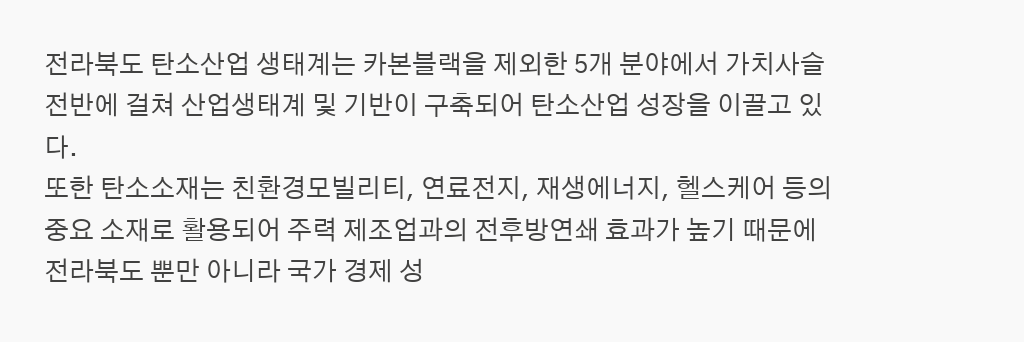전라북도 탄소산업 생태계는 카본블랙을 제외한 5개 분야에서 가치사슬 전반에 걸쳐 산업생태계 및 기반이 구축되어 탄소산업 성장을 이끌고 있다.
또한 탄소소재는 친환경모빌리티, 연료전지, 재생에너지, 헬스케어 등의 중요 소재로 활용되어 주력 제조업과의 전후방연쇄 효과가 높기 때문에 전라북도 뿐만 아니라 국가 경제 성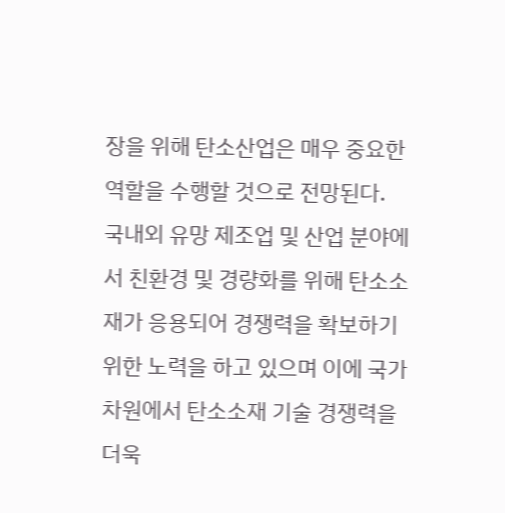장을 위해 탄소산업은 매우 중요한 역할을 수행할 것으로 전망된다.
국내외 유망 제조업 및 산업 분야에서 친환경 및 경량화를 위해 탄소소재가 응용되어 경쟁력을 확보하기 위한 노력을 하고 있으며 이에 국가 차원에서 탄소소재 기술 경쟁력을 더욱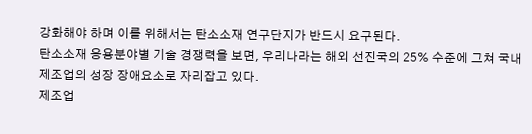강화해야 하며 이를 위해서는 탄소소재 연구단지가 반드시 요구된다.
탄소소재 응용분야별 기술 경쟁력을 보면, 우리나라는 해외 선진국의 25% 수준에 그쳐 국내 제조업의 성장 장애요소로 자리잡고 있다.
제조업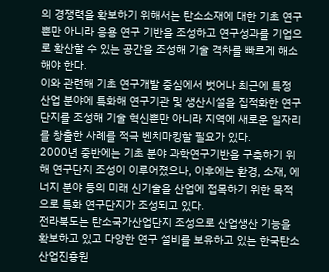의 경쟁력을 확보하기 위해서는 탄소소재에 대한 기초 연구뿐만 아니라 응용 연구 기반을 조성하고 연구성과를 기업으로 확산할 수 있는 공간을 조성해 기술 격차를 빠르게 해소해야 한다.
이와 관련해 기초 연구개발 중심에서 벗어나 최근에 특정 산업 분야에 특화해 연구기관 및 생산시설을 집적화한 연구단지를 조성해 기술 혁신뿐만 아니라 지역에 새로운 일자리를 창출한 사례를 적극 벤치마킹할 필요가 있다.
2000년 중반에는 기초 분야 과학연구기반을 구축하기 위해 연구단지 조성이 이루어졌으나, 이후에는 환경, 소재, 에너지 분야 등의 미래 신기술을 산업에 접목하기 위한 목적으로 특화 연구단지가 조성되고 있다.
전라북도는 탄소국가산업단지 조성으로 산업생산 기능을 확보하고 있고 다양한 연구 설비를 보유하고 있는 한국탄소산업진흥원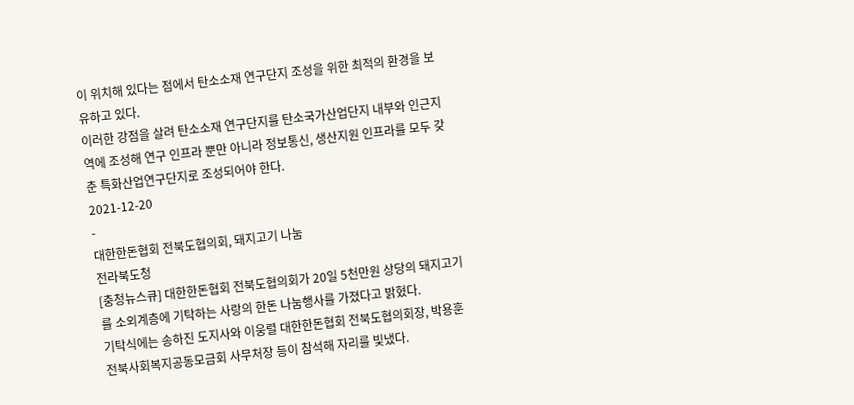이 위치해 있다는 점에서 탄소소재 연구단지 조성을 위한 최적의 환경을 보유하고 있다.
이러한 강점을 살려 탄소소재 연구단지를 탄소국가산업단지 내부와 인근지역에 조성해 연구 인프라 뿐만 아니라 정보통신, 생산지원 인프라를 모두 갖춘 특화산업연구단지로 조성되어야 한다.
2021-12-20
-
대한한돈협회 전북도협의회, 돼지고기 나눔
전라북도청
[충청뉴스큐] 대한한돈협회 전북도협의회가 20일 5천만원 상당의 돼지고기를 소외계층에 기탁하는 사랑의 한돈 나눔행사를 가졌다고 밝혔다.
기탁식에는 송하진 도지사와 이웅렬 대한한돈협회 전북도협의회장, 박용훈 전북사회복지공동모금회 사무처장 등이 참석해 자리를 빛냈다.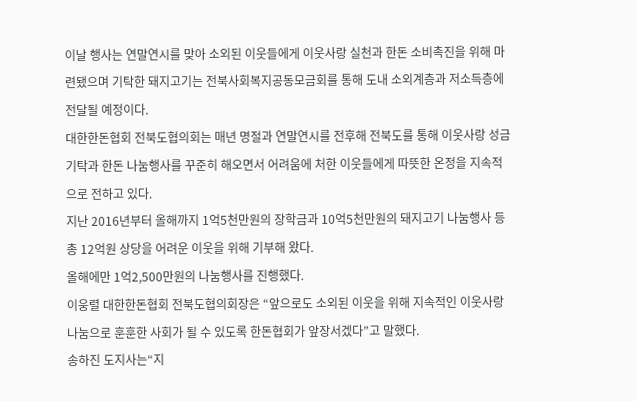이날 행사는 연말연시를 맞아 소외된 이웃들에게 이웃사랑 실천과 한돈 소비촉진을 위해 마련됐으며 기탁한 돼지고기는 전북사회복지공동모금회를 통해 도내 소외계층과 저소득층에 전달될 예정이다.
대한한돈협회 전북도협의회는 매년 명절과 연말연시를 전후해 전북도를 통해 이웃사랑 성금 기탁과 한돈 나눔행사를 꾸준히 해오면서 어려움에 처한 이웃들에게 따뜻한 온정을 지속적으로 전하고 있다.
지난 2016년부터 올해까지 1억5천만원의 장학금과 10억5천만원의 돼지고기 나눔행사 등 총 12억원 상당을 어려운 이웃을 위해 기부해 왔다.
올해에만 1억2,500만원의 나눔행사를 진행했다.
이웅렬 대한한돈협회 전북도협의회장은 “앞으로도 소외된 이웃을 위해 지속적인 이웃사랑 나눔으로 훈훈한 사회가 될 수 있도록 한돈협회가 앞장서겠다”고 말했다.
송하진 도지사는“지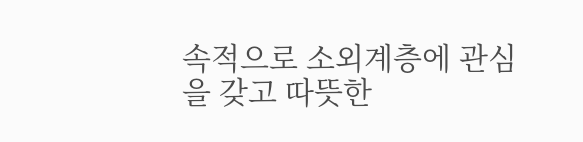속적으로 소외계층에 관심을 갖고 따뜻한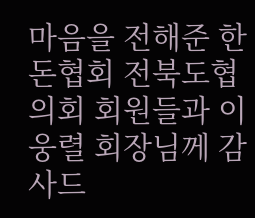마음을 전해준 한돈협회 전북도협의회 회원들과 이웅렬 회장님께 감사드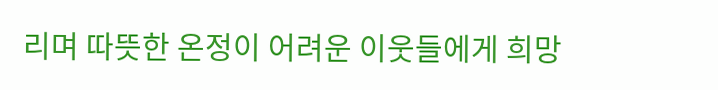리며 따뜻한 온정이 어려운 이웃들에게 희망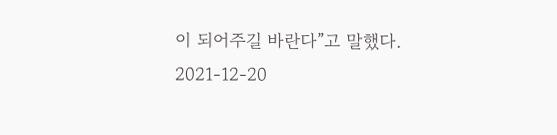이 되어주길 바란다”고 말했다.
2021-12-20